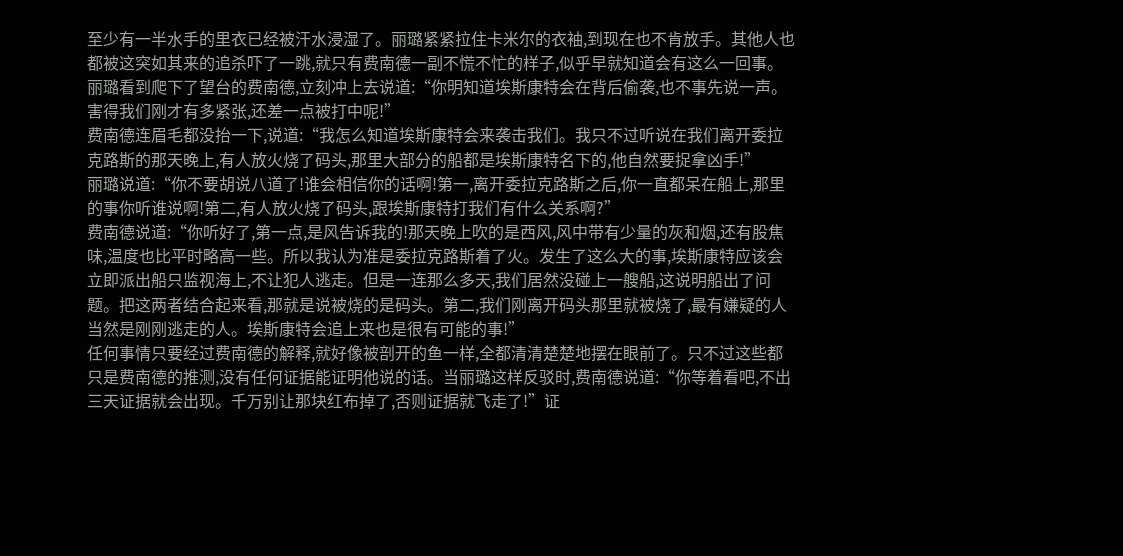至少有一半水手的里衣已经被汗水浸湿了。丽璐紧紧拉住卡米尔的衣袖,到现在也不肯放手。其他人也都被这突如其来的追杀吓了一跳,就只有费南德一副不慌不忙的样子,似乎早就知道会有这么一回事。
丽璐看到爬下了望台的费南德,立刻冲上去说道:“你明知道埃斯康特会在背后偷袭,也不事先说一声。害得我们刚才有多紧张,还差一点被打中呢!”
费南德连眉毛都没抬一下,说道:“我怎么知道埃斯康特会来袭击我们。我只不过听说在我们离开委拉克路斯的那天晚上,有人放火烧了码头,那里大部分的船都是埃斯康特名下的,他自然要捉拿凶手!”
丽璐说道:“你不要胡说八道了!谁会相信你的话啊!第一,离开委拉克路斯之后,你一直都呆在船上,那里的事你听谁说啊!第二,有人放火烧了码头,跟埃斯康特打我们有什么关系啊?”
费南德说道:“你听好了,第一点,是风告诉我的!那天晚上吹的是西风,风中带有少量的灰和烟,还有股焦味,温度也比平时略高一些。所以我认为准是委拉克路斯着了火。发生了这么大的事,埃斯康特应该会立即派出船只监视海上,不让犯人逃走。但是一连那么多天,我们居然没碰上一艘船,这说明船出了问题。把这两者结合起来看,那就是说被烧的是码头。第二,我们刚离开码头那里就被烧了,最有嫌疑的人当然是刚刚逃走的人。埃斯康特会追上来也是很有可能的事!”
任何事情只要经过费南德的解释,就好像被剖开的鱼一样,全都清清楚楚地摆在眼前了。只不过这些都只是费南德的推测,没有任何证据能证明他说的话。当丽璐这样反驳时,费南德说道:“你等着看吧,不出三天证据就会出现。千万别让那块红布掉了,否则证据就飞走了!”证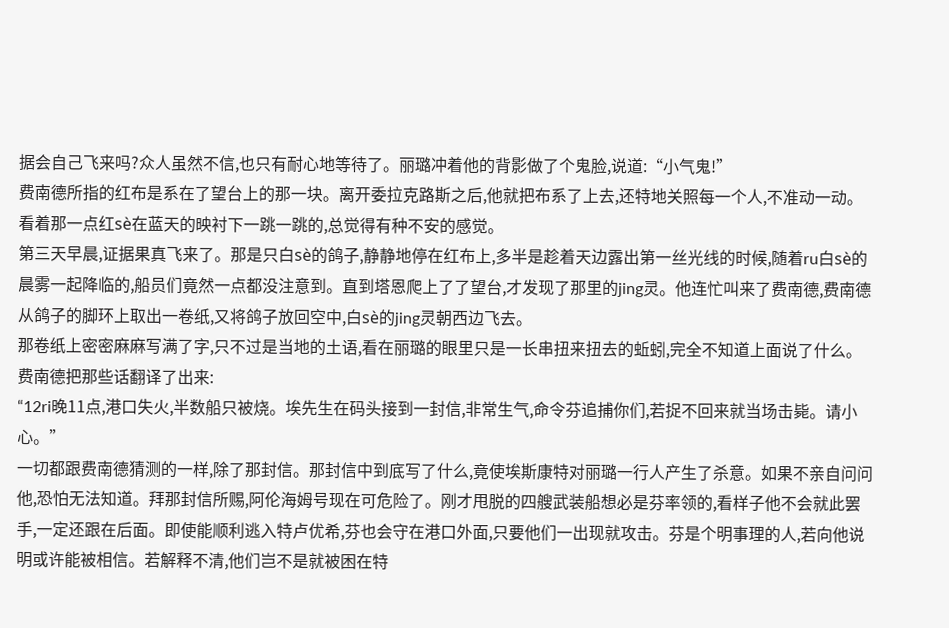据会自己飞来吗?众人虽然不信,也只有耐心地等待了。丽璐冲着他的背影做了个鬼脸,说道:“小气鬼!”
费南德所指的红布是系在了望台上的那一块。离开委拉克路斯之后,他就把布系了上去,还特地关照每一个人,不准动一动。看着那一点红sè在蓝天的映衬下一跳一跳的,总觉得有种不安的感觉。
第三天早晨,证据果真飞来了。那是只白sè的鸽子,静静地停在红布上,多半是趁着天边露出第一丝光线的时候,随着ru白sè的晨雾一起降临的,船员们竟然一点都没注意到。直到塔恩爬上了了望台,才发现了那里的jing灵。他连忙叫来了费南德,费南德从鸽子的脚环上取出一卷纸,又将鸽子放回空中,白sè的jing灵朝西边飞去。
那卷纸上密密麻麻写满了字,只不过是当地的土语,看在丽璐的眼里只是一长串扭来扭去的蚯蚓,完全不知道上面说了什么。费南德把那些话翻译了出来:
“12ri晚11点,港口失火,半数船只被烧。埃先生在码头接到一封信,非常生气,命令芬追捕你们,若捉不回来就当场击毙。请小心。”
一切都跟费南德猜测的一样,除了那封信。那封信中到底写了什么,竟使埃斯康特对丽璐一行人产生了杀意。如果不亲自问问他,恐怕无法知道。拜那封信所赐,阿伦海姆号现在可危险了。刚才甩脱的四艘武装船想必是芬率领的,看样子他不会就此罢手,一定还跟在后面。即使能顺利逃入特卢优希,芬也会守在港口外面,只要他们一出现就攻击。芬是个明事理的人,若向他说明或许能被相信。若解释不清,他们岂不是就被困在特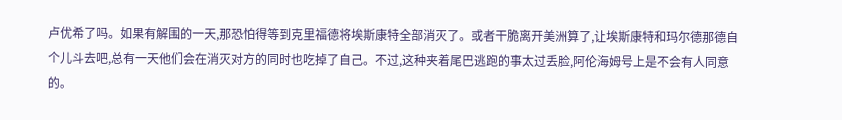卢优希了吗。如果有解围的一天,那恐怕得等到克里福德将埃斯康特全部消灭了。或者干脆离开美洲算了,让埃斯康特和玛尔德那德自个儿斗去吧,总有一天他们会在消灭对方的同时也吃掉了自己。不过,这种夹着尾巴逃跑的事太过丢脸,阿伦海姆号上是不会有人同意的。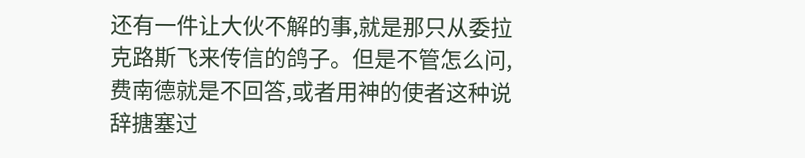还有一件让大伙不解的事,就是那只从委拉克路斯飞来传信的鸽子。但是不管怎么问,费南德就是不回答,或者用神的使者这种说辞搪塞过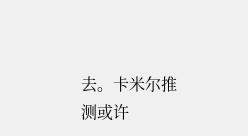去。卡米尔推测或许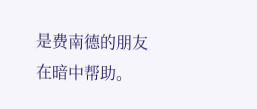是费南德的朋友在暗中帮助。